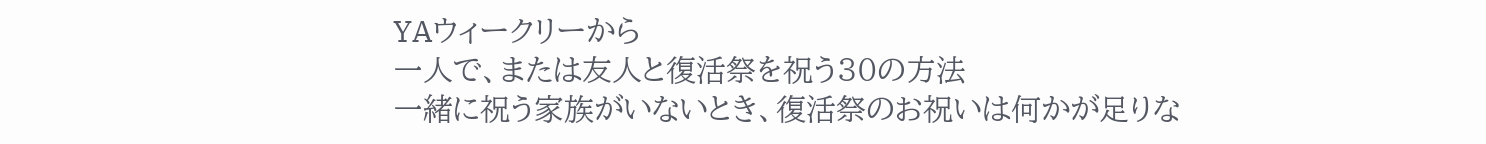YAウィークリーから
一人で、または友人と復活祭を祝う30の方法
一緒に祝う家族がいないとき、復活祭のお祝いは何かが足りな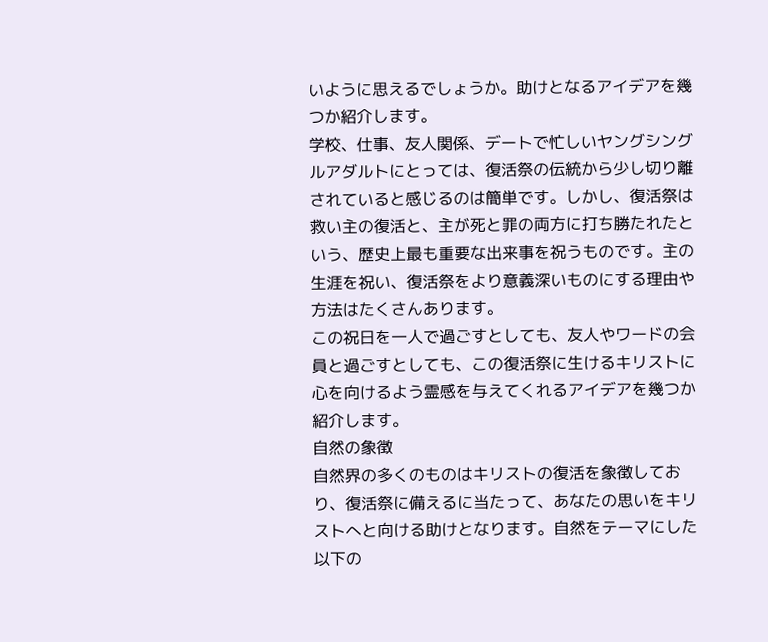いように思えるでしょうか。助けとなるアイデアを幾つか紹介します。
学校、仕事、友人関係、デートで忙しいヤングシングルアダルトにとっては、復活祭の伝統から少し切り離されていると感じるのは簡単です。しかし、復活祭は救い主の復活と、主が死と罪の両方に打ち勝たれたという、歴史上最も重要な出来事を祝うものです。主の生涯を祝い、復活祭をより意義深いものにする理由や方法はたくさんあります。
この祝日を一人で過ごすとしても、友人やワードの会員と過ごすとしても、この復活祭に生けるキリストに心を向けるよう霊感を与えてくれるアイデアを幾つか紹介します。
自然の象徴
自然界の多くのものはキリストの復活を象徴しており、復活祭に備えるに当たって、あなたの思いをキリストへと向ける助けとなります。自然をテーマにした以下の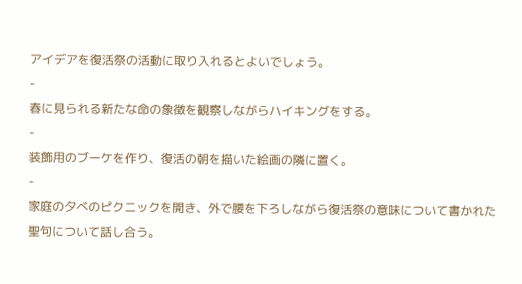アイデアを復活祭の活動に取り入れるとよいでしょう。
-
春に見られる新たな命の象徴を観察しながらハイキングをする。
-
装飾用のブーケを作り、復活の朝を描いた絵画の隣に置く。
-
家庭の夕べのピクニックを開き、外で腰を下ろしながら復活祭の意味について書かれた聖句について話し合う。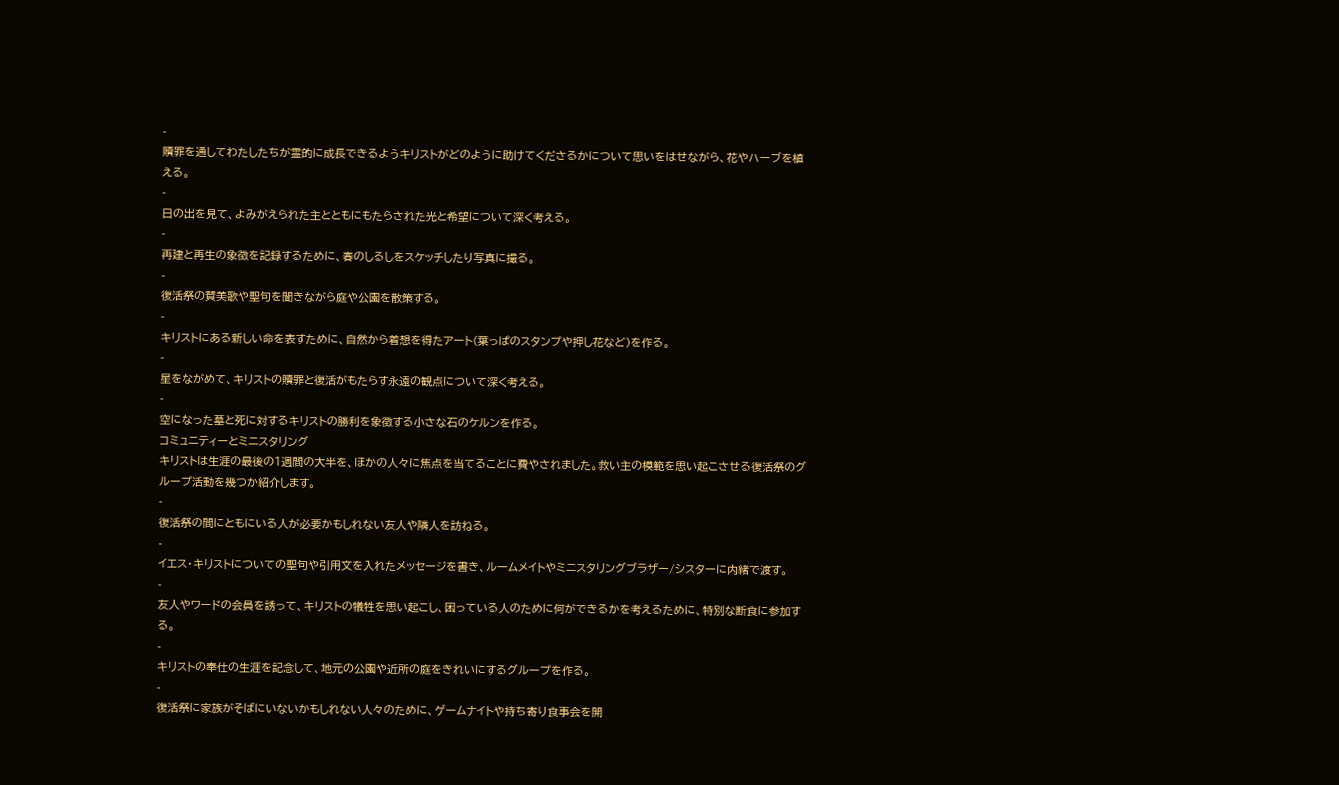-
贖罪を通してわたしたちが霊的に成長できるようキリストがどのように助けてくださるかについて思いをはせながら、花やハーブを植える。
-
日の出を見て、よみがえられた主とともにもたらされた光と希望について深く考える。
-
再建と再生の象徴を記録するために、春のしるしをスケッチしたり写真に撮る。
-
復活祭の賛美歌や聖句を聞きながら庭や公園を散策する。
-
キリストにある新しい命を表すために、自然から着想を得たアート(葉っぱのスタンプや押し花など)を作る。
-
星をながめて、キリストの贖罪と復活がもたらす永遠の観点について深く考える。
-
空になった墓と死に対するキリストの勝利を象徴する小さな石のケルンを作る。
コミュニティーとミニスタリング
キリストは生涯の最後の1週間の大半を、ほかの人々に焦点を当てることに費やされました。救い主の模範を思い起こさせる復活祭のグループ活動を幾つか紹介します。
-
復活祭の間にともにいる人が必要かもしれない友人や隣人を訪ねる。
-
イエス・キリストについての聖句や引用文を入れたメッセージを書き、ルームメイトやミニスタリングブラザー/シスターに内緒で渡す。
-
友人やワードの会員を誘って、キリストの犠牲を思い起こし、困っている人のために何ができるかを考えるために、特別な断食に参加する。
-
キリストの奉仕の生涯を記念して、地元の公園や近所の庭をきれいにするグループを作る。
-
復活祭に家族がそばにいないかもしれない人々のために、ゲームナイトや持ち寄り食事会を開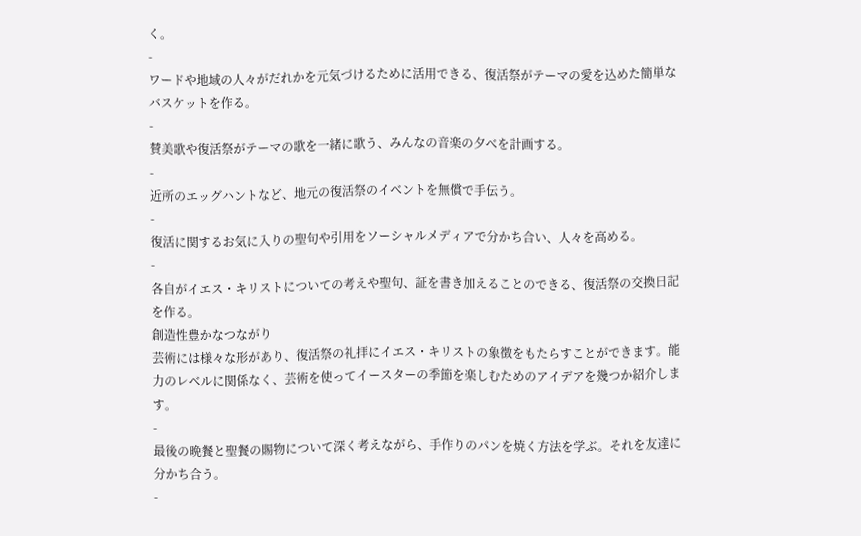く。
-
ワードや地域の人々がだれかを元気づけるために活用できる、復活祭がテーマの愛を込めた簡単なバスケットを作る。
-
賛美歌や復活祭がテーマの歌を一緒に歌う、みんなの音楽の夕べを計画する。
-
近所のエッグハントなど、地元の復活祭のイベントを無償で手伝う。
-
復活に関するお気に入りの聖句や引用をソーシャルメディアで分かち合い、人々を高める。
-
各自がイエス・キリストについての考えや聖句、証を書き加えることのできる、復活祭の交換日記を作る。
創造性豊かなつながり
芸術には様々な形があり、復活祭の礼拝にイエス・キリストの象徴をもたらすことができます。能力のレベルに関係なく、芸術を使ってイースターの季節を楽しむためのアイデアを幾つか紹介します。
-
最後の晩餐と聖餐の賜物について深く考えながら、手作りのパンを焼く方法を学ぶ。それを友達に分かち合う。
-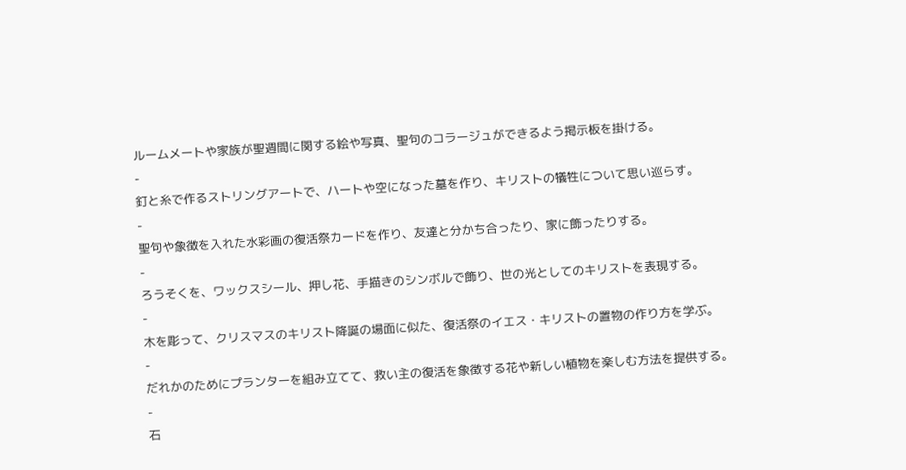ルームメートや家族が聖週間に関する絵や写真、聖句のコラージュができるよう掲示板を掛ける。
-
釘と糸で作るストリングアートで、ハートや空になった墓を作り、キリストの犠牲について思い巡らす。
-
聖句や象徴を入れた水彩画の復活祭カードを作り、友達と分かち合ったり、家に飾ったりする。
-
ろうそくを、ワックスシール、押し花、手描きのシンボルで飾り、世の光としてのキリストを表現する。
-
木を彫って、クリスマスのキリスト降誕の場面に似た、復活祭のイエス・キリストの置物の作り方を学ぶ。
-
だれかのためにプランターを組み立てて、救い主の復活を象徴する花や新しい植物を楽しむ方法を提供する。
-
石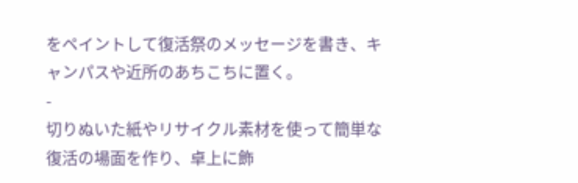をペイントして復活祭のメッセージを書き、キャンパスや近所のあちこちに置く。
-
切りぬいた紙やリサイクル素材を使って簡単な復活の場面を作り、卓上に飾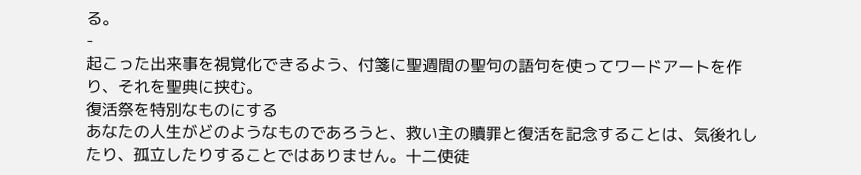る。
-
起こった出来事を視覚化できるよう、付箋に聖週間の聖句の語句を使ってワードアートを作り、それを聖典に挟む。
復活祭を特別なものにする
あなたの人生がどのようなものであろうと、救い主の贖罪と復活を記念することは、気後れしたり、孤立したりすることではありません。十二使徒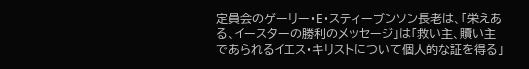定員会のゲーリー・E・スティーブンソン長老は、「栄えある、イースターの勝利のメッセージ」は「救い主、贖い主であられるイエス・キリストについて個人的な証を得る」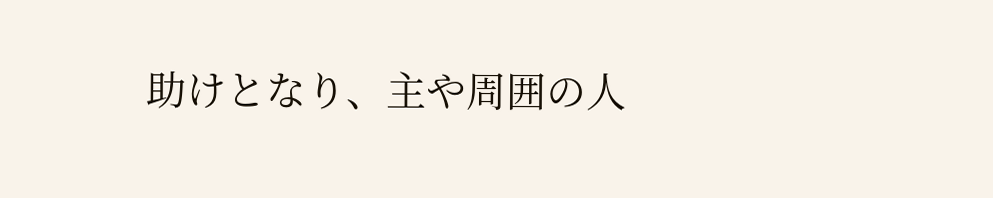助けとなり、主や周囲の人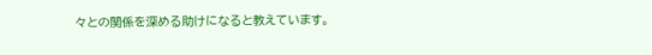々との関係を深める助けになると教えています。